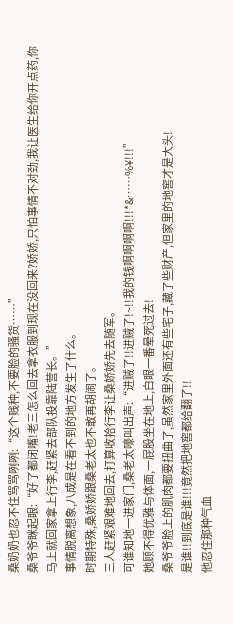桑奶奶也忍不住骂骂咧咧:“这个贱种,不要脸的骚货……”
桑爷爷眯起眼:“好了都闭嘴!老三怎么回去拿衣服到现在没回来?娇娇,只怕事情不对劲,我让医生给你开点药,你马上就回家拿上行李,赶紧去部队投靠陆营长。”
事情脱离想象,八成是在看不到的地方发生了什么。
时期特殊,桑娇娇跟桑老太也不敢再胡闹了。
三人赶紧艰难地回去,打算收拾行李让桑娇娇先去随军。
可谁知地一进家门,桑老太嚎叫出声:“进贼了!!进贼了!~!!我的钱啊啊啊啊!!!*&……%¥!!!”
她顾不得优雅与体面,一屁股坐在地上,白眼一番晕死过去!
桑爷爷脸上的肌肉都要扭曲了,虽然家里外面还有些宅子,藏了些财产,但家里的地窖才是大头!
是谁!!到底是谁!!!竟然把地窖都给翻了!!
他忍住那种气血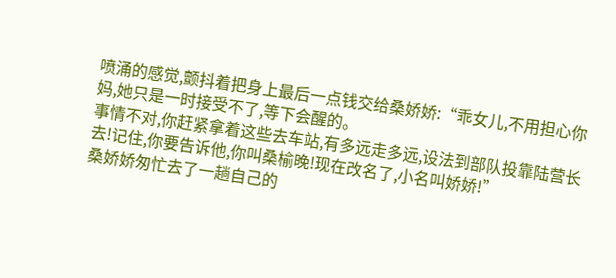喷涌的感觉,颤抖着把身上最后一点钱交给桑娇娇:“乖女儿,不用担心你妈,她只是一时接受不了,等下会醒的。
事情不对,你赶紧拿着这些去车站,有多远走多远,设法到部队投靠陆营长去!记住,你要告诉他,你叫桑榆晚!现在改名了,小名叫娇娇!”
桑娇娇匆忙去了一趟自己的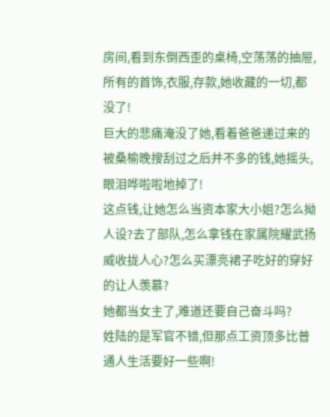房间,看到东倒西歪的桌椅,空荡荡的抽屉,所有的首饰,衣服,存款,她收藏的一切,都没了!
巨大的悲痛淹没了她,看着爸爸递过来的被桑榆晚搜刮过之后并不多的钱,她摇头,眼泪哗啦啦地掉了!
这点钱,让她怎么当资本家大小姐?怎么拗人设?去了部队,怎么拿钱在家属院耀武扬威收拢人心?怎么买漂亮裙子吃好的穿好的让人羡慕?
她都当女主了,难道还要自己奋斗吗?
姓陆的是军官不错,但那点工资顶多比普通人生活要好一些啊!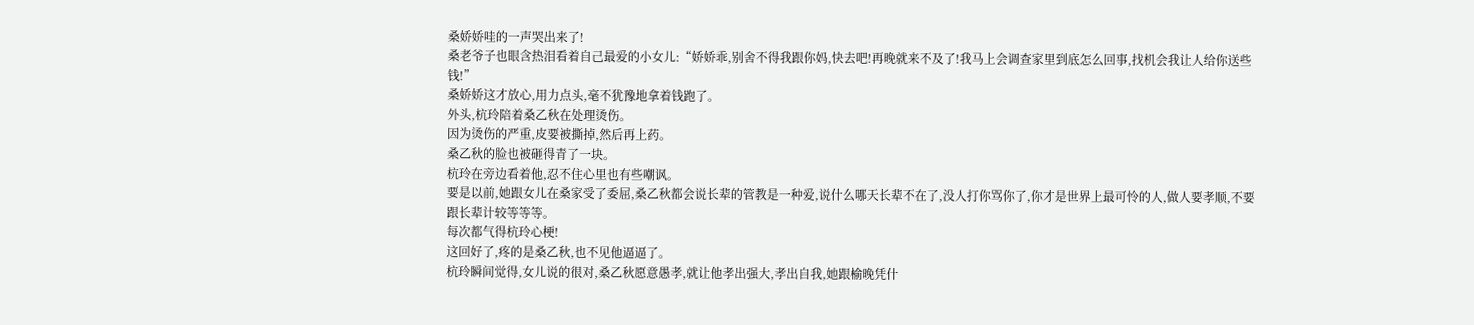桑娇娇哇的一声哭出来了!
桑老爷子也眼含热泪看着自己最爱的小女儿:“娇娇乖,别舍不得我跟你妈,快去吧!再晚就来不及了!我马上会调查家里到底怎么回事,找机会我让人给你送些钱!”
桑娇娇这才放心,用力点头,毫不犹豫地拿着钱跑了。
外头,杭玲陪着桑乙秋在处理烫伤。
因为烫伤的严重,皮要被撕掉,然后再上药。
桑乙秋的脸也被砸得青了一块。
杭玲在旁边看着他,忍不住心里也有些嘲讽。
要是以前,她跟女儿在桑家受了委屈,桑乙秋都会说长辈的管教是一种爱,说什么哪天长辈不在了,没人打你骂你了,你才是世界上最可怜的人,做人要孝顺,不要跟长辈计较等等等。
每次都气得杭玲心梗!
这回好了,疼的是桑乙秋,也不见他逼逼了。
杭玲瞬间觉得,女儿说的很对,桑乙秋愿意愚孝,就让他孝出强大,孝出自我,她跟榆晚凭什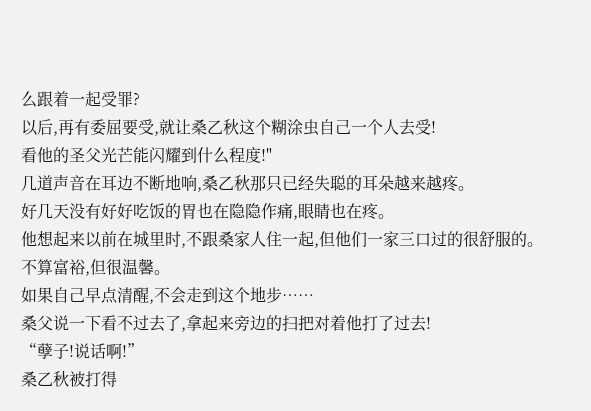么跟着一起受罪?
以后,再有委屈要受,就让桑乙秋这个糊涂虫自己一个人去受!
看他的圣父光芒能闪耀到什么程度!"
几道声音在耳边不断地响,桑乙秋那只已经失聪的耳朵越来越疼。
好几天没有好好吃饭的胃也在隐隐作痛,眼睛也在疼。
他想起来以前在城里时,不跟桑家人住一起,但他们一家三口过的很舒服的。
不算富裕,但很温馨。
如果自己早点清醒,不会走到这个地步……
桑父说一下看不过去了,拿起来旁边的扫把对着他打了过去!
“孽子!说话啊!”
桑乙秋被打得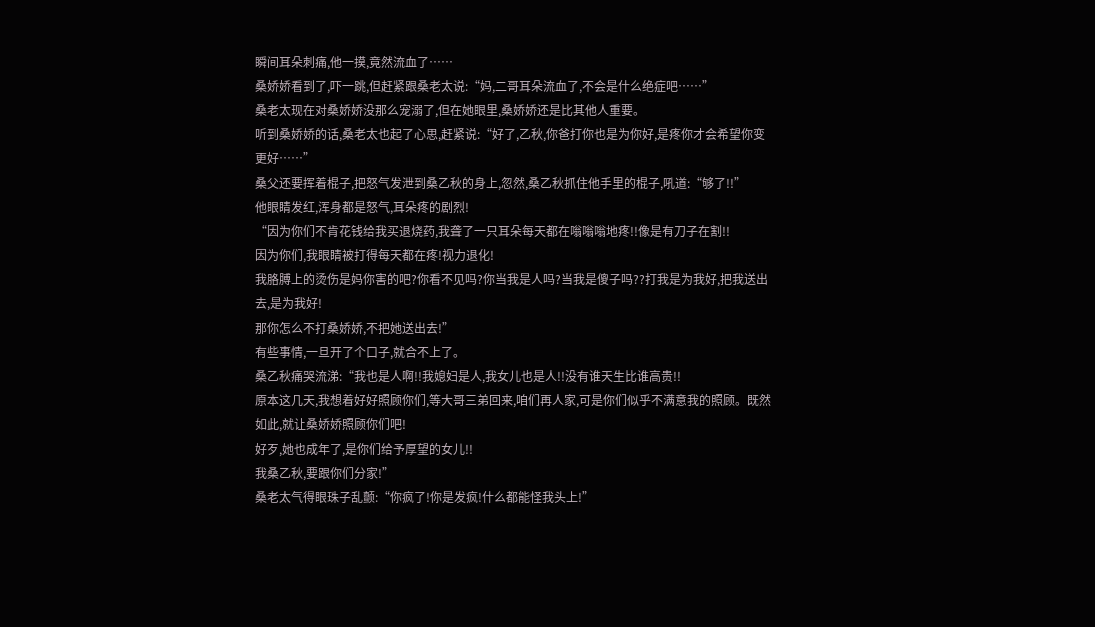瞬间耳朵刺痛,他一摸,竟然流血了……
桑娇娇看到了,吓一跳,但赶紧跟桑老太说:“妈,二哥耳朵流血了,不会是什么绝症吧……”
桑老太现在对桑娇娇没那么宠溺了,但在她眼里,桑娇娇还是比其他人重要。
听到桑娇娇的话,桑老太也起了心思,赶紧说:“好了,乙秋,你爸打你也是为你好,是疼你才会希望你变更好……”
桑父还要挥着棍子,把怒气发泄到桑乙秋的身上,忽然,桑乙秋抓住他手里的棍子,吼道:“够了!!”
他眼睛发红,浑身都是怒气,耳朵疼的剧烈!
“因为你们不肯花钱给我买退烧药,我聋了一只耳朵每天都在嗡嗡嗡地疼!!像是有刀子在割!!
因为你们,我眼睛被打得每天都在疼!视力退化!
我胳膊上的烫伤是妈你害的吧?你看不见吗?你当我是人吗?当我是傻子吗??打我是为我好,把我送出去,是为我好!
那你怎么不打桑娇娇,不把她送出去!”
有些事情,一旦开了个口子,就合不上了。
桑乙秋痛哭流涕:“我也是人啊!!我媳妇是人,我女儿也是人!!没有谁天生比谁高贵!!
原本这几天,我想着好好照顾你们,等大哥三弟回来,咱们再人家,可是你们似乎不满意我的照顾。既然如此,就让桑娇娇照顾你们吧!
好歹,她也成年了,是你们给予厚望的女儿!!
我桑乙秋,要跟你们分家!”
桑老太气得眼珠子乱颤:“你疯了!你是发疯!什么都能怪我头上!”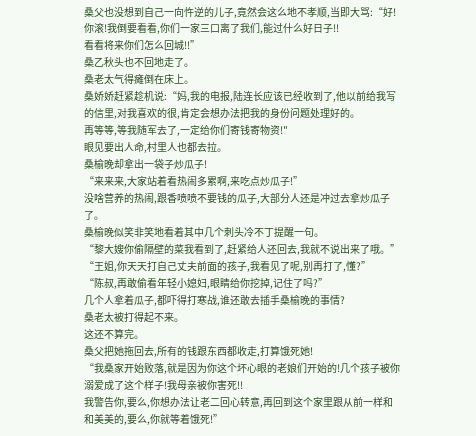桑父也没想到自己一向忤逆的儿子,竟然会这么地不孝顺,当即大骂:“好!你滚!我倒要看看,你们一家三口离了我们,能过什么好日子!!
看看将来你们怎么回城!!”
桑乙秋头也不回地走了。
桑老太气得瘫倒在床上。
桑娇娇赶紧趁机说:“妈,我的电报,陆连长应该已经收到了,他以前给我写的信里,对我喜欢的很,肯定会想办法把我的身份问题处理好的。
再等等,等我随军去了,一定给你们寄钱寄物资!"
眼见要出人命,村里人也都去拉。
桑榆晚却拿出一袋子炒瓜子!
“来来来,大家站着看热闹多累啊,来吃点炒瓜子!”
没啥营养的热闹,跟香喷喷不要钱的瓜子,大部分人还是冲过去拿炒瓜子了。
桑榆晚似笑非笑地看着其中几个刺头冷不丁提醒一句。
“黎大嫂你偷隔壁的菜我看到了,赶紧给人还回去,我就不说出来了哦。”
“王姐,你天天打自己丈夫前面的孩子,我看见了呢,别再打了,懂?”
“陈叔,再敢偷看年轻小媳妇,眼睛给你挖掉,记住了吗?”
几个人拿着瓜子,都吓得打寒战,谁还敢去插手桑榆晚的事情?
桑老太被打得起不来。
这还不算完。
桑父把她拖回去,所有的钱跟东西都收走,打算饿死她!
“我桑家开始败落,就是因为你这个坏心眼的老娘们开始的!几个孩子被你溺爱成了这个样子!我母亲被你害死!!
我警告你,要么,你想办法让老二回心转意,再回到这个家里跟从前一样和和美美的,要么,你就等着饿死!”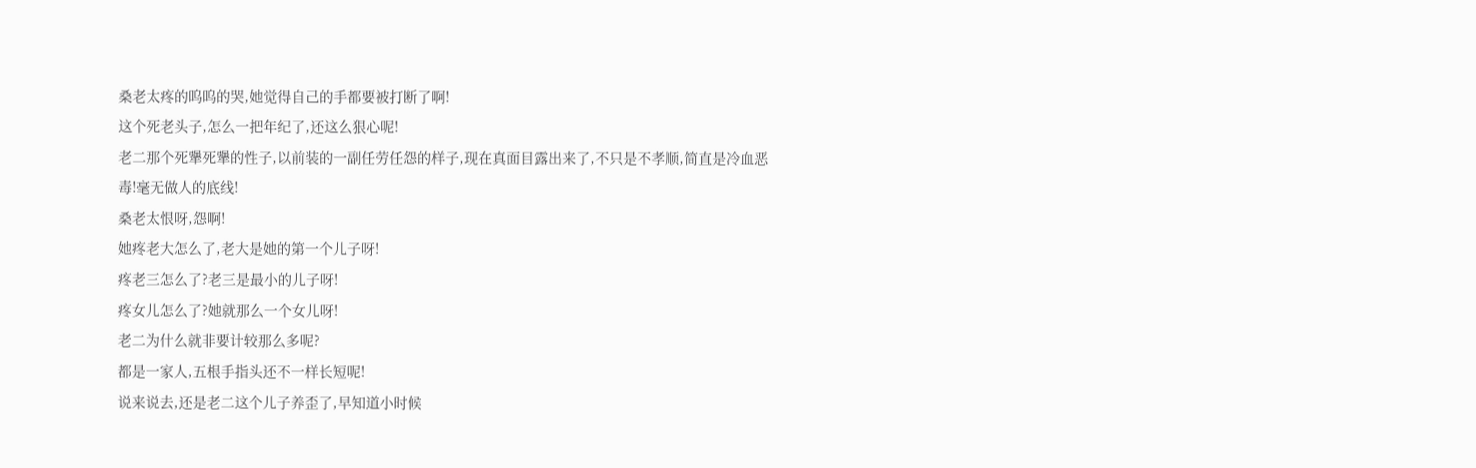桑老太疼的呜呜的哭,她觉得自己的手都要被打断了啊!
这个死老头子,怎么一把年纪了,还这么狠心呢!
老二那个死犟死犟的性子,以前装的一副任劳任怨的样子,现在真面目露出来了,不只是不孝顺,简直是冷血恶毒!毫无做人的底线!
桑老太恨呀,怨啊!
她疼老大怎么了,老大是她的第一个儿子呀!
疼老三怎么了?老三是最小的儿子呀!
疼女儿怎么了?她就那么一个女儿呀!
老二为什么就非要计较那么多呢?
都是一家人,五根手指头还不一样长短呢!
说来说去,还是老二这个儿子养歪了,早知道小时候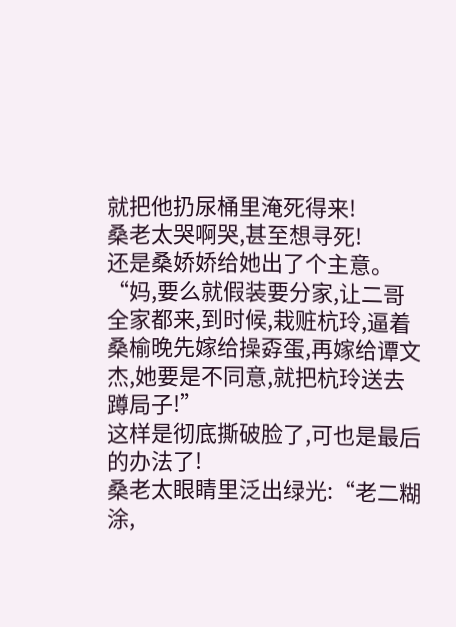就把他扔尿桶里淹死得来!
桑老太哭啊哭,甚至想寻死!
还是桑娇娇给她出了个主意。
“妈,要么就假装要分家,让二哥全家都来,到时候,栽赃杭玲,逼着桑榆晚先嫁给操孬蛋,再嫁给谭文杰,她要是不同意,就把杭玲送去蹲局子!”
这样是彻底撕破脸了,可也是最后的办法了!
桑老太眼睛里泛出绿光:“老二糊涂,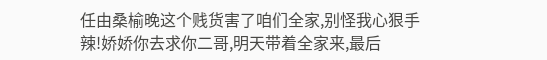任由桑榆晚这个贱货害了咱们全家,别怪我心狠手辣!娇娇你去求你二哥,明天带着全家来,最后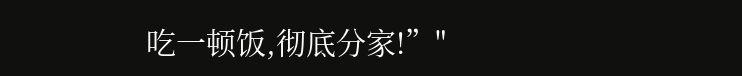吃一顿饭,彻底分家!”"